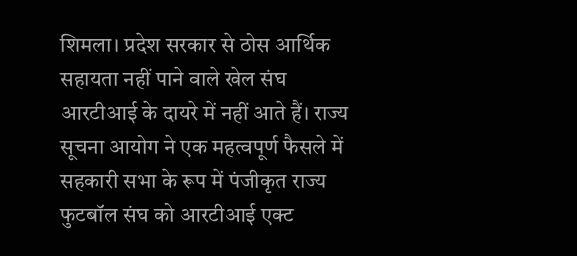शिमला। प्रदेश सरकार से ठोस आर्थिक सहायता नहीं पाने वाले खेल संघ आरटीआई के दायरे में नहीं आते हैं। राज्य सूचना आयोग ने एक महत्वपूर्ण फैसले में सहकारी सभा के रूप में पंजीकृत राज्य फुटबॉल संघ को आरटीआई एक्ट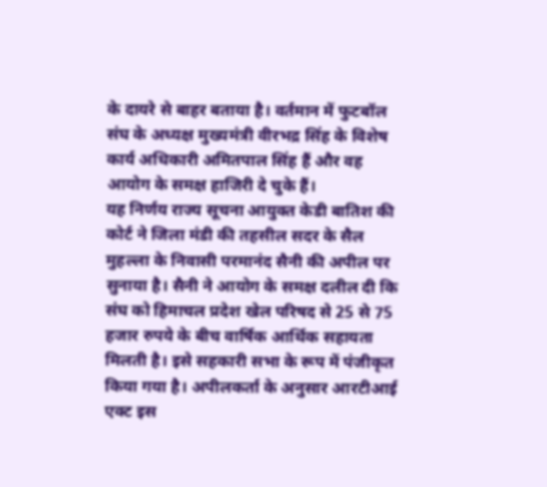के दायरे से बाहर बताया है। वर्तमान में फुटबॉल संघ के अध्यक्ष मुख्यमंत्री वीरभद्र सिंह के विशेष कार्य अधिकारी अमितपाल सिंह हैं और वह आयोग के समक्ष हाजिरी दे चुके हैं।
यह निर्णय राज्य सूचना आयुक्त केडी बातिश की कोर्ट ने जिला मंडी की तहसील सदर के सैल मुहल्ला के निवासी परमानंद सैनी की अपील पर सुनाया है। सैनी ने आयोग के समक्ष दलील दी कि संघ को हिमाचल प्रदेश खेल परिषद से 25 से 75 हजार रुपये के बीच वार्षिक आर्थिक सहायता मिलती है। इसे सहकारी सभा के रूप में पंजीकृत किया गया है। अपीलकर्ता के अनुसार आरटीआई एक्ट इस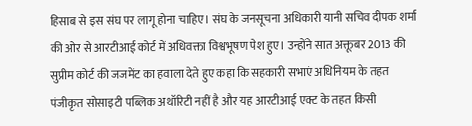हिसाब से इस संघ पर लागू होना चाहिए। संघ के जनसूचना अधिकारी यानी सचिव दीपक शर्मा की ओर से आरटीआई कोर्ट में अधिवक्ता विश्वभूषण पेश हुए। उन्होंने सात अक्तूबर 2013 की सुप्रीम कोर्ट की जजमेंट का हवाला देते हुए कहा कि सहकारी सभाएं अधिनियम के तहत पंजीकृत सोसाइटी पब्लिक अथॉरिटी नहीं है और यह आरटीआई एक्ट के तहत किसी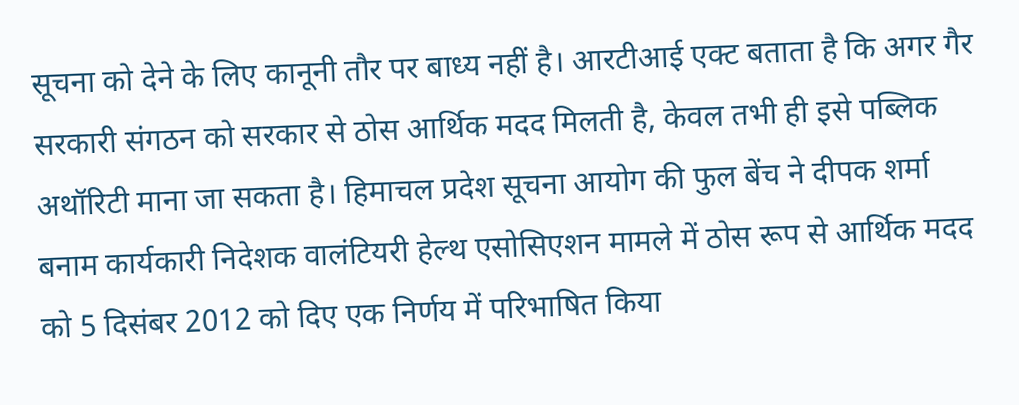सूचना को देने के लिए कानूनी तौर पर बाध्य नहीं है। आरटीआई एक्ट बताता है कि अगर गैर सरकारी संगठन को सरकार से ठोस आर्थिक मदद मिलती है, केवल तभी ही इसे पब्लिक अथॉरिटी माना जा सकता है। हिमाचल प्रदेश सूचना आयोग की फुल बेंच ने दीपक शर्मा बनाम कार्यकारी निदेशक वालंटियरी हेल्थ एसोसिएशन मामले में ठोस रूप से आर्थिक मदद को 5 दिसंबर 2012 को दिए एक निर्णय में परिभाषित किया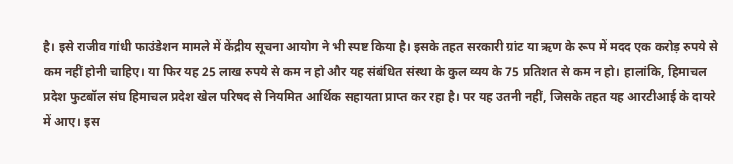है। इसे राजीव गांधी फाउंडेशन मामले में केंद्रीय सूचना आयोग ने भी स्पष्ट किया है। इसके तहत सरकारी ग्रांट या ऋण के रूप में मदद एक करोड़ रुपये से कम नहीं होनी चाहिए। या फिर यह 25 लाख रुपये से कम न हो और यह संबंधित संस्था के कुल व्यय के 75 प्रतिशत से कम न हो। हालांकि, हिमाचल प्रदेश फुटबॉल संघ हिमाचल प्रदेश खेल परिषद से नियमित आर्थिक सहायता प्राप्त कर रहा है। पर यह उतनी नहीं, जिसके तहत यह आरटीआई के दायरे में आए। इस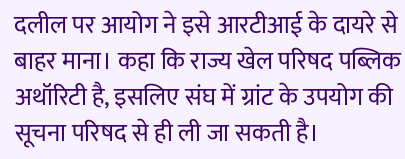दलील पर आयोग ने इसे आरटीआई के दायरे से बाहर माना। कहा कि राज्य खेल परिषद पब्लिक अथॉरिटी है, इसलिए संघ में ग्रांट के उपयोग की सूचना परिषद से ही ली जा सकती है।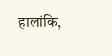हालांकि,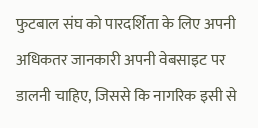फुटबाल संघ को पारदर्शिता के लिए अपनी अधिकतर जानकारी अपनी वेबसाइट पर डालनी चाहिए, जिससे कि नागरिक इसी से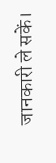जानकारी ले सकें।